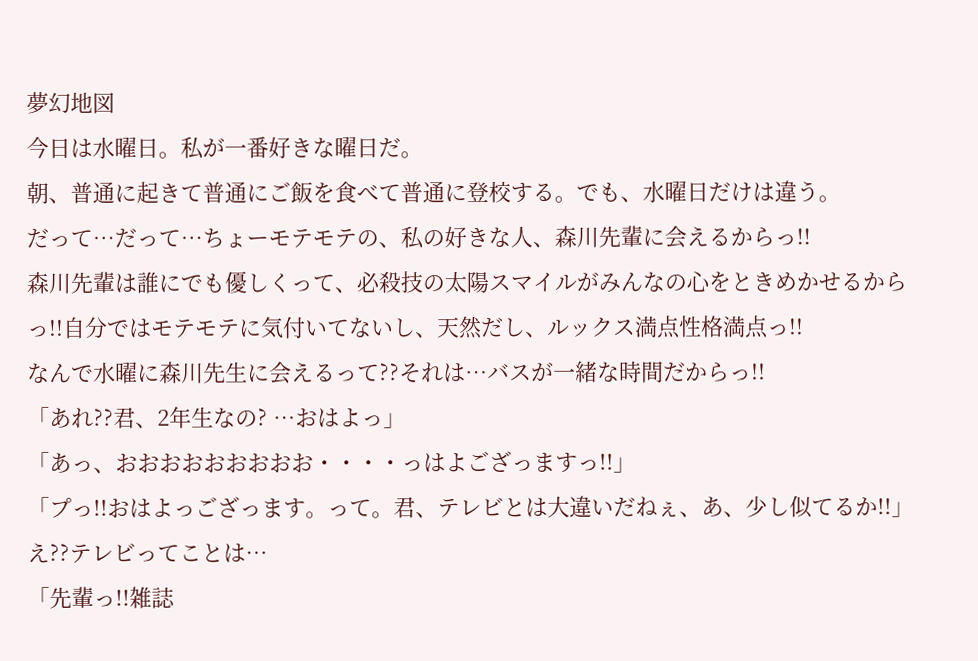夢幻地図
今日は水曜日。私が一番好きな曜日だ。
朝、普通に起きて普通にご飯を食べて普通に登校する。でも、水曜日だけは違う。
だって…だって…ちょーモテモテの、私の好きな人、森川先輩に会えるからっ!!
森川先輩は誰にでも優しくって、必殺技の太陽スマイルがみんなの心をときめかせるからっ!!自分ではモテモテに気付いてないし、天然だし、ルックス満点性格満点っ!!
なんで水曜に森川先生に会えるって??それは…バスが一緒な時間だからっ!!
「あれ??君、2年生なの? …おはよっ」
「あっ、おおおおおおおおお・・・・っはよござっますっ!!」
「プっ!!おはよっござっます。って。君、テレビとは大違いだねぇ、あ、少し似てるか!!」
え??テレビってことは…
「先輩っ!!雑誌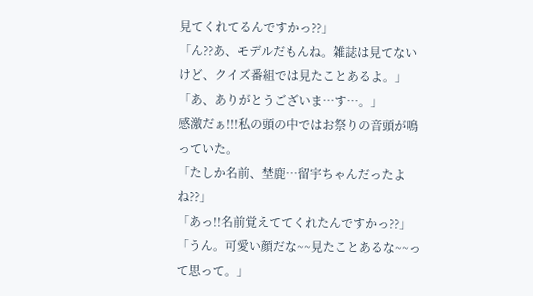見てくれてるんですかっ??」
「ん??あ、モデルだもんね。雑誌は見てないけど、クイズ番組では見たことあるよ。」
「あ、ありがとうございま…す…。」
感激だぁ!!!私の頭の中ではお祭りの音頭が鳴っていた。
「たしか名前、埜鹿…留宇ちゃんだったよね??」
「あっ!!名前覚えててくれたんですかっ??」
「うん。可愛い顔だな~~見たことあるな~~って思って。」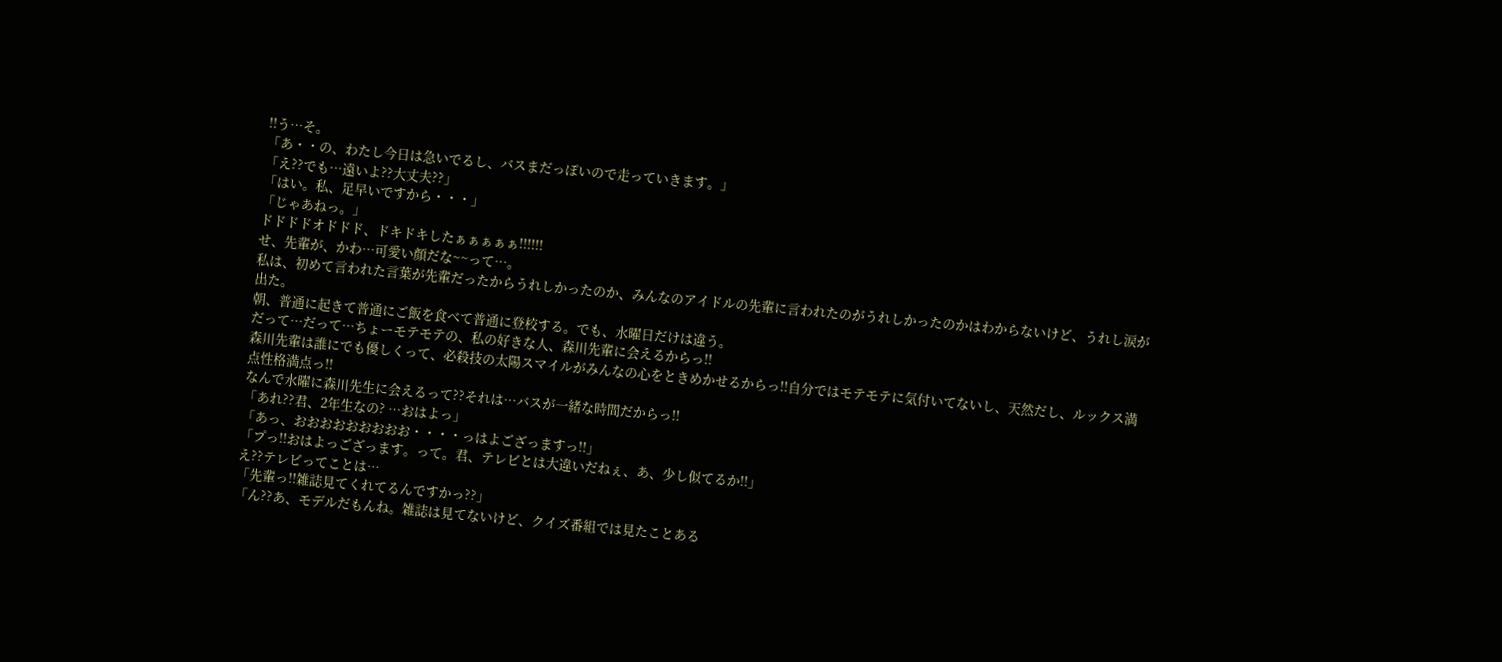!!う…そ。
「あ・・の、わたし今日は急いでるし、バスまだっぽいので走っていきます。」
「え??でも…遠いよ??大丈夫??」
「はい。私、足早いですから・・・」
「じゃあねっ。」
ドドドドオドドド、ドキドキしたぁぁぁぁぁ!!!!!!
せ、先輩が、かわ…可愛い顔だな~~って…。
私は、初めて言われた言葉が先輩だったからうれしかったのか、みんなのアイドルの先輩に言われたのがうれしかったのかはわからないけど、うれし涙が出た。
朝、普通に起きて普通にご飯を食べて普通に登校する。でも、水曜日だけは違う。
だって…だって…ちょーモテモテの、私の好きな人、森川先輩に会えるからっ!!
森川先輩は誰にでも優しくって、必殺技の太陽スマイルがみんなの心をときめかせるからっ!!自分ではモテモテに気付いてないし、天然だし、ルックス満点性格満点っ!!
なんで水曜に森川先生に会えるって??それは…バスが一緒な時間だからっ!!
「あれ??君、2年生なの? …おはよっ」
「あっ、おおおおおおおおお・・・・っはよござっますっ!!」
「プっ!!おはよっござっます。って。君、テレビとは大違いだねぇ、あ、少し似てるか!!」
え??テレビってことは…
「先輩っ!!雑誌見てくれてるんですかっ??」
「ん??あ、モデルだもんね。雑誌は見てないけど、クイズ番組では見たことある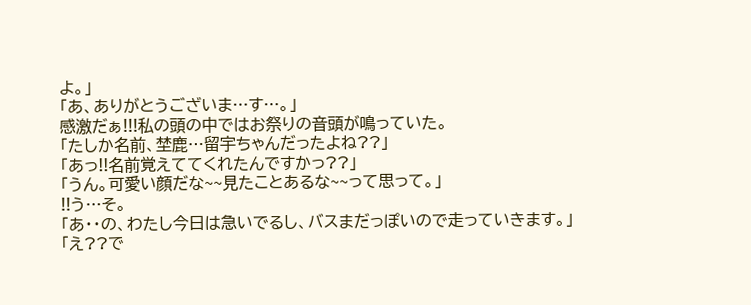よ。」
「あ、ありがとうございま…す…。」
感激だぁ!!!私の頭の中ではお祭りの音頭が鳴っていた。
「たしか名前、埜鹿…留宇ちゃんだったよね??」
「あっ!!名前覚えててくれたんですかっ??」
「うん。可愛い顔だな~~見たことあるな~~って思って。」
!!う…そ。
「あ・・の、わたし今日は急いでるし、バスまだっぽいので走っていきます。」
「え??で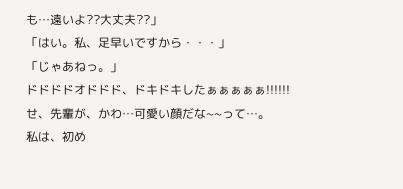も…遠いよ??大丈夫??」
「はい。私、足早いですから・・・」
「じゃあねっ。」
ドドドドオドドド、ドキドキしたぁぁぁぁぁ!!!!!!
せ、先輩が、かわ…可愛い顔だな~~って…。
私は、初め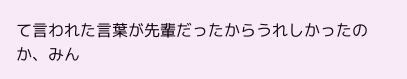て言われた言葉が先輩だったからうれしかったのか、みん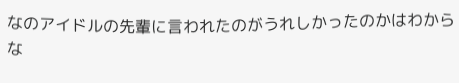なのアイドルの先輩に言われたのがうれしかったのかはわからな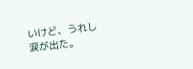いけど、うれし涙が出た。